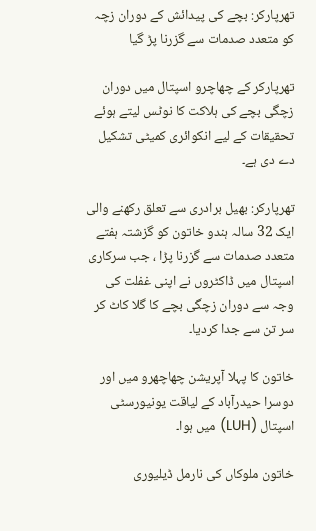تھرپارکر: بچے کی پیدائش کے دوران زچہ کو متعدد صدمات سے گزرنا پڑ گیا

تھرپارکر کے چھاچرو اسپتال میں دوران زچگی بچے کی ہلاکت کا نوٹس لیتے ہوئے تحقیقات کے لیے انکوائری کمیٹی تشکیل دے دی ہے۔

تھرپارکر: بھیل برادری سے تعلق رکھنے والی ایک 32 سالہ ہندو خاتون کو گزشتہ ہفتے متعدد صدمات سے گزرنا پڑا ، جب سرکاری اسپتال میں ڈاکٹروں نے اپنی غفلت کی وجہ سے دوران زچگی بچے کا گلا کاٹ کر سر تن سے جدا کردیا۔

خاتون کا پہلا آپریشن چھاچھرو میں اور دوسرا حیدرآباد کے لیاقت یونیورسٹی اسپتال (LUH) میں ہوا۔

خاتون ملوکاں کی نارمل ڈیلیوری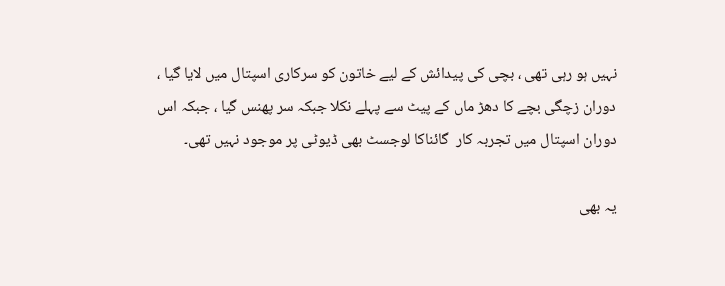نہیں ہو رہی تھی ، بچی کی پیدائش کے لیے خاتون کو سرکاری اسپتال میں لایا گیا ، دوران زچگی بچے کا دھڑ ماں کے پیٹ سے پہلے نکلا جبکہ سر پھنس گیا ، جبکہ اس دوران اسپتال میں تجربہ کار  گائناکا لوجسٹ بھی ڈیوٹی پر موجود نہیں تھی۔

یہ بھی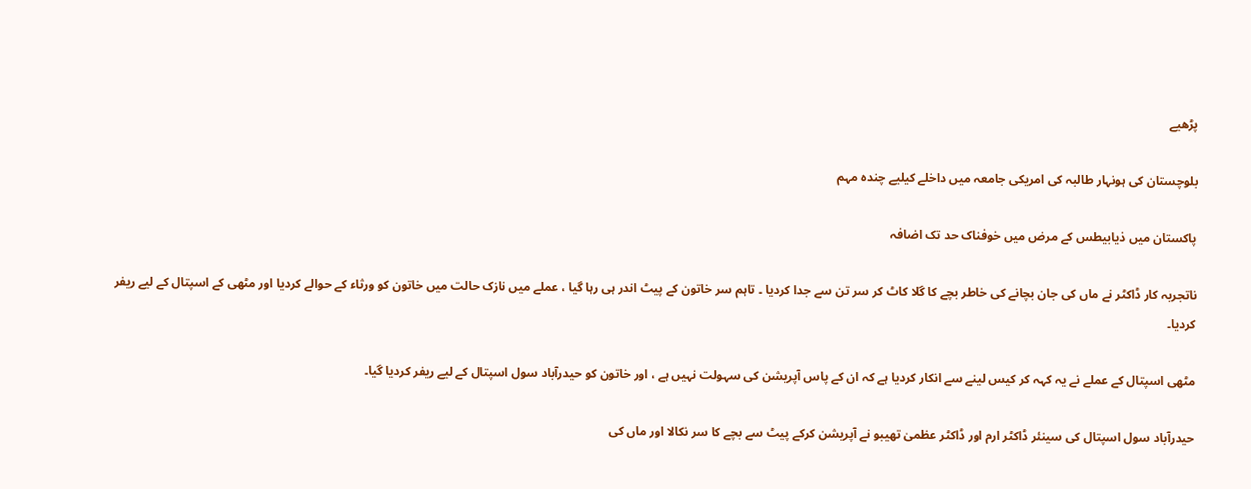پڑھیے

بلوچستان کی ہونہار طالبہ کی امریکی جامعہ میں داخلے کیلیے چندہ مہم

پاکستان میں ذیابیطس کے مرض میں خوفناک حد تک اضافہ

ناتجربہ کار ڈاکٹر نے ماں کی جان بچانے کی خاطر بچے کا گلا کاٹ کر سر تن سے جدا کردیا ۔ تاہم سر خاتون کے پیٹ اندر ہی رہا گیا ، عملے میں نازک حالت میں خاتون کو ورثاء کے حوالے کردیا اور مٹھی کے اسپتال کے لیے ریفر کردیا۔

مٹھی اسپتال کے عملے نے یہ کہہ کر کیس لینے سے انکار کردیا ہے کہ ان کے پاس آپریشن کی سہولت نہیں ہے ، اور خاتون کو حیدرآباد سول اسپتال کے لیے ریفر کردیا گیا۔

حیدرآباد سول اسپتال کی سینئر ڈاکٹر ارم اور ڈاکٹر عظمیٰ تھیبو نے آپریشن کرکے پیٹ سے بچے کا سر نکالا اور ماں کی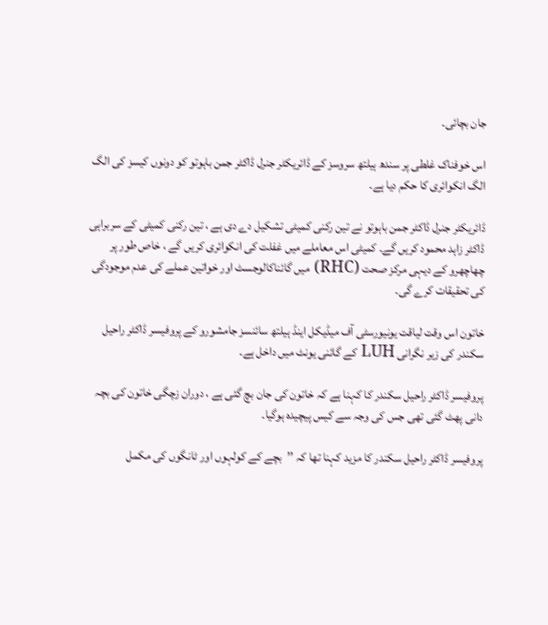جان بچائی۔

اس خوفناک غلطی پر سندھ ہیلتھ سروسز کے ڈائریکٹر جنرل ڈاکٹر جمن باہوتو کو دونوں کیسز کی الگ الگ انکوائری کا حکم دیا ہے۔

ڈائریکٹر جنرل ڈاکٹر جمن باہوتو نے تین رکنی کمیٹی تشکیل دے دی ہے ، تین رکنی کمیٹی کے سربراہی ڈاکٹر زاہد محمود کریں گے۔ کمیٹی اس معاملے میں غفلت کی انکوائری کریں گے ، خاص طور پر چھاچھرو کے دیہی مرکز صحت (RHC) میں گائناکالوجسٹ اور خواتین عملے کی عدم موجودگی کی تحقیقات کرے گی۔

خاتون اس وقت لیاقت یونیورسٹی آف میڈیکل اینڈ ہیلتھ سائنسز جامشورو کے پروفیسر ڈاکٹر راحیل سکندر کی زیر نگرانی LUH کے گائنی یونٹ میں داخل ہے۔

پروفیسر ڈاکٹر راحیل سکندر کا کہنا ہے کہ خاتون کی جان بچ گئی ہے ، دوران زچگی خاتون کی بچہ دانی پھٹ گئی تھی جس کی وجہ سے کیس پیچیدہ ہوگیا۔

پروفیسر ڈاکٹر راحیل سکندر کا مزید کہنا تھا کہ ’’بچے کے کولہوں اور ٹانگوں کی مکمل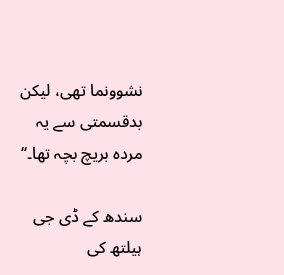نشوونما تھی، لیکن بدقسمتی سے یہ مردہ بریچ بچہ تھا۔‘‘

سندھ کے ڈی جی ہیلتھ کی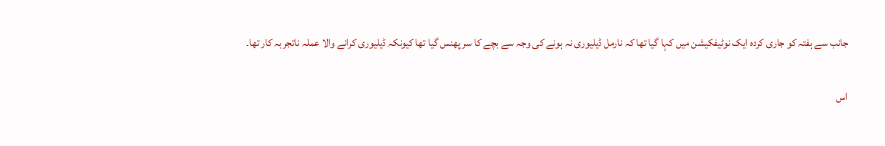جانب سے ہفتہ کو جاری کردہ ایک نوٹیفکیشن میں کہا گیا تھا کہ نارمل ڈیلیوری نہ ہونے کی وجہ سے بچے کا سر پھنس گیا تھا کیونکہ ڈیلیوری کرانے والا عملہ ناتجربہ کار تھا۔

اس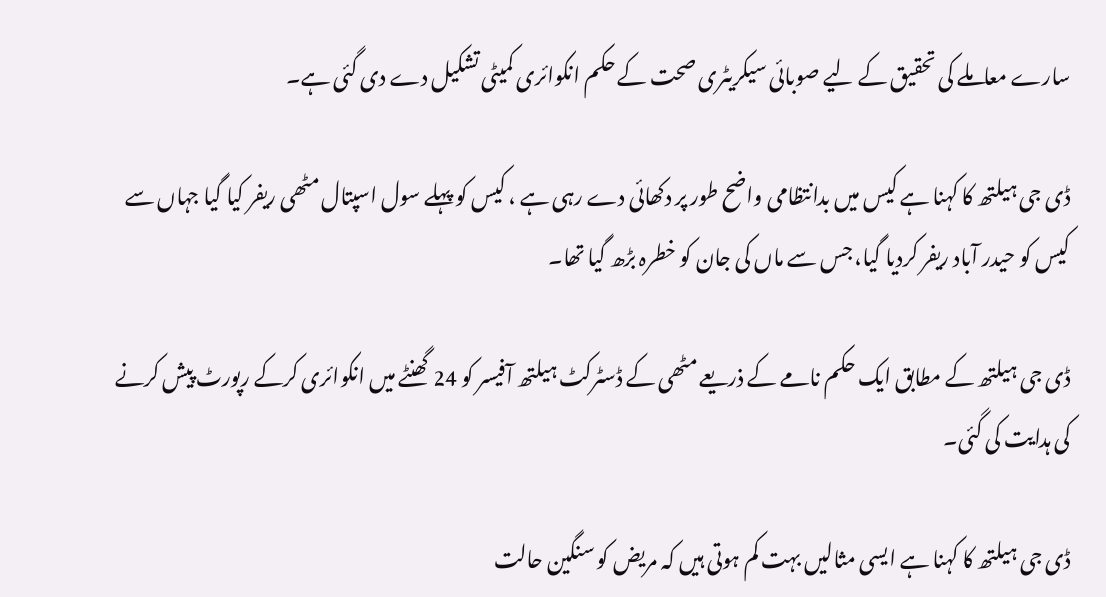سارے معاملے کی تحقیق کے لیے صوبائی سیکریٹری صحت کے حکم انکوائری کمیٹی تشکیل دے دی گئی ہے۔

ڈی جی ہیلتھ کا کہنا ہے کیس میں بدانتظامی واضح طور پر دکھائی دے رہی ہے ، کیس کو پہلے سول اسپتال مٹھی ریفر کیا گیا جہاں سے کیس کو حیدر آباد ریفر کردیا گیا، جس سے ماں کی جان کو خطرہ بڑھ گیا تھا۔

ڈی جی ہیلتھ کے مطابق ایک حکم نامے کے ذریعے مٹھی کے ڈسٹرکٹ ہیلتھ آفیسر کو 24 گھنٹے میں انکوائری کرکے رپورٹ پیش کرنے کی ہدایت کی گئی۔

ڈی جی ہیلتھ کا کہنا ہے ایسی مثالیں بہت کم ہوتی ہیں کہ مریض کو سنگین حالت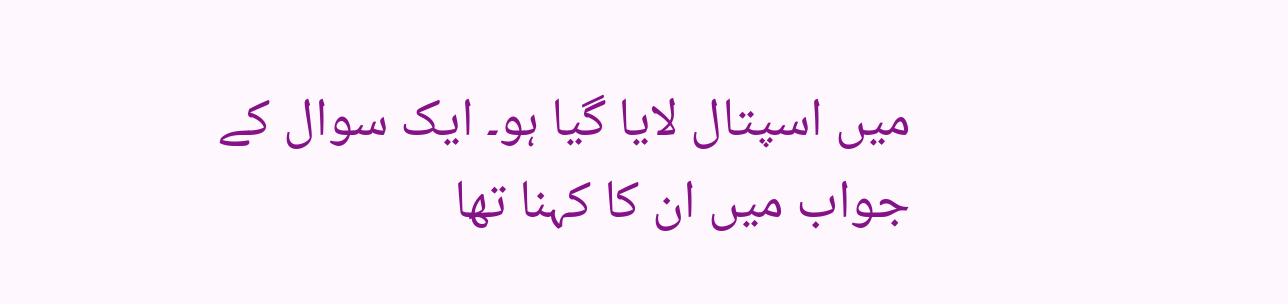میں اسپتال لایا گیا ہو۔ ایک سوال کے جواب میں ان کا کہنا تھا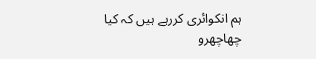ہم انکوائری کررہے ہیں کہ کیا چھاچھرو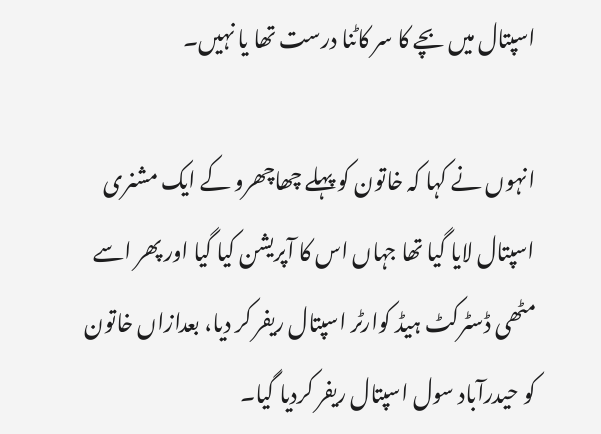اسپتال میں بچے کا سر کاٹنا درست تھا یا نہیں۔

انہوں نے کہا کہ خاتون کو پہلے چھاچھرو کے ایک مشنری اسپتال لایا گیا تھا جہاں اس کا آپریشن کیا گیا اور پھر اسے مٹھی ڈسٹرکٹ ہیڈ کوارٹر اسپتال ریفر کر دیا، بعدازاں خاتون کو حیدرآباد سول اسپتال ریفر کردیا گیا۔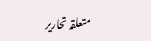متعلقہ تحاریر